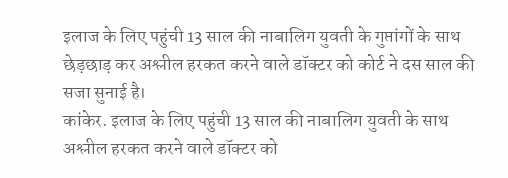इलाज के लिए पहुंची 13 साल की नाबालिग युवती के गुप्तांगों के साथ छेड़छाड़ कर अश्लील हरकत करने वाले डॉक्टर को कोर्ट ने दस साल की सजा सुनाई है।
कांकेर. इलाज के लिए पहुंची 13 साल की नाबालिग युवती के साथ अश्लील हरकत करने वाले डॉक्टर को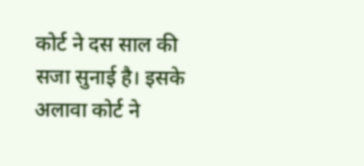कोर्ट ने दस साल की सजा सुनाई है। इसके अलावा कोर्ट ने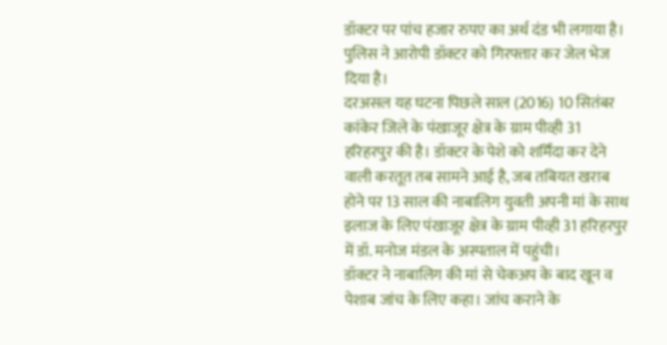डॉक्टर पर पांच हजार रुपए का अर्थ दंड भी लगाया है। पुलिस ने आरोपी डॉक्टर को गिरफ्तार कर जेल भेज दिया है।
दरअसल यह घटना पिछले साल (2016) 10 सितंबर कांकेर जिले के पंखाजूर क्षेत्र के ग्राम पीव्ही 31 हरिहरपुर की है। डॉक्टर के पेशे को शर्मिंदा कर देने वाली करतूत तब सामने आई है, जब तबियत खराब होने पर 13 साल की नाबालिग युवती अपनी मां के साथ इलाज के लिए पंखाजूर क्षेत्र के ग्राम पीव्ही 31 हरिहरपुर में डॉ. मनोज मंडल के अस्पताल में पहुंची।
डॉक्टर ने नाबालिग की मां से चेकअप के बाद खून व पेशाब जांच के लिए कहा। जांच कराने के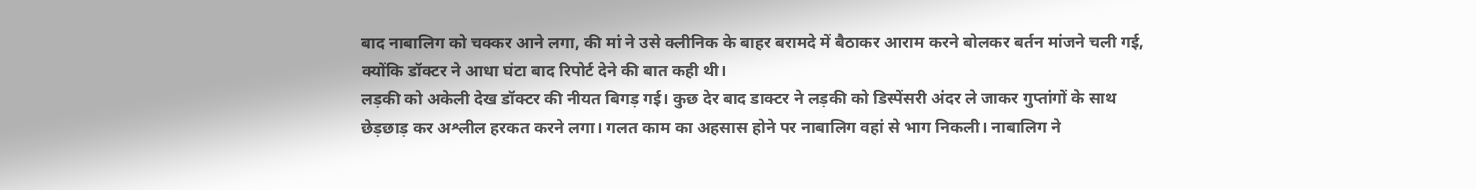बाद नाबालिग को चक्कर आने लगा, की मां ने उसे क्लीनिक के बाहर बरामदे में बैठाकर आराम करने बोलकर बर्तन मांजने चली गई, क्योंकि डॉक्टर ने आधा घंटा बाद रिपोर्ट देने की बात कही थी।
लड़की को अकेली देख डॉक्टर की नीयत बिगड़ गई। कुछ देर बाद डाक्टर ने लड़की को डिस्पेंसरी अंदर ले जाकर गुप्तांगों के साथ छेड़छाड़ कर अश्लील हरकत करने लगा। गलत काम का अहसास होने पर नाबालिग वहां से भाग निकली। नाबालिग ने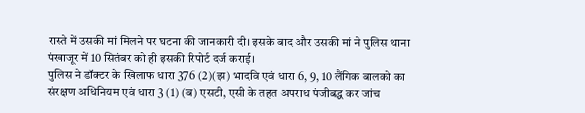रास्ते में उसकी मां मिलने पर घटना की जानकारी दी। इसके बाद और उसकी मां ने पुलिस थाना पंखाजूर में 10 सितंबर को ही इसकी रिपोर्ट दर्ज कराई।
पुलिस ने डॉक्टर के खिलाफ धारा 376 (2)(झ) भादवि एवं धारा 6, 9, 10 लैंगिक बालको का संरक्षण अधिनियम एवं धारा 3 (1) (ब) एसटी, एसी के तहत अपराध पंजीबद्ध कर जांच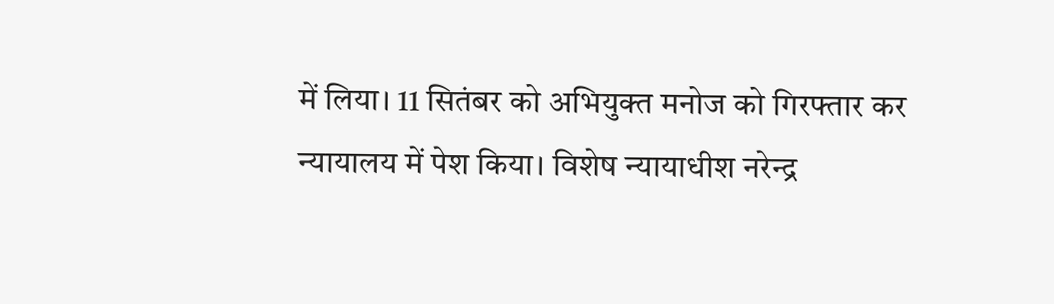में लिया। 11 सितंबर को अभियुक्त मनोज को गिरफ्तार कर न्यायालय में पेश किया। विशेष न्यायाधीश नरेन्द्र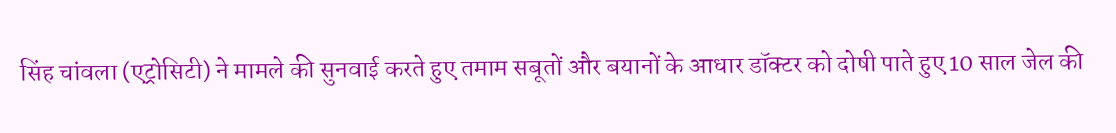सिंह चांवला (एट्रोसिटी) ने मामले की सुनवाई करते हुए तमाम सबूतों और बयानों के आधार डॉक्टर को दोषी पाते हुए 10 साल जेल की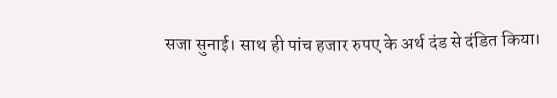सजा सुनाई। साथ ही पांच हजार रुपए के अर्थ दंड से दंडित किया।